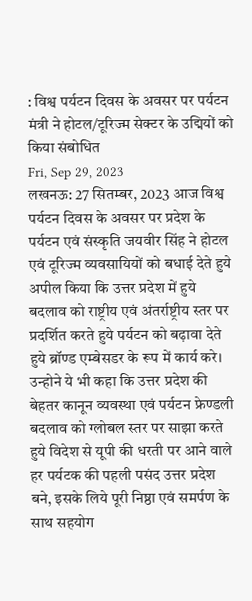: विश्व पर्यटन दिवस के अवसर पर पर्यटन मंत्री ने होटल/टूरिज्म सेक्टर के उद्मियों को किया संबोधित
Fri, Sep 29, 2023
लखनऊ: 27 सितम्बर, 2023 आज विश्व पर्यटन दिवस के अवसर पर प्रदेश के पर्यटन एवं संस्कृति जयवीर सिंह ने होटल एवं टूरिज्म व्यवसायियों को बधाई देते हुये अपील किया कि उत्तर प्रदेश में हुये बदलाव को राष्ट्रीय एवं अंतर्राष्ट्रीय स्तर पर प्रदर्शित करते हुये पर्यटन को बढ़ावा देते हुये ब्रॉण्ड एम्बेसडर के रूप में कार्य करे। उन्होने ये भी कहा कि उत्तर प्रदेश की बेहतर कानून व्यवस्था एवं पर्यटन फ्रेण्डली बदलाव को ग्लोबल स्तर पर साझा करते हुये विदेश से यूपी की धरती पर आने वाले हर पर्यटक की पहली पसंद उत्तर प्रदेश बने, इसके लिये पूरी निष्ठा एवं समर्पण के साथ सहयोग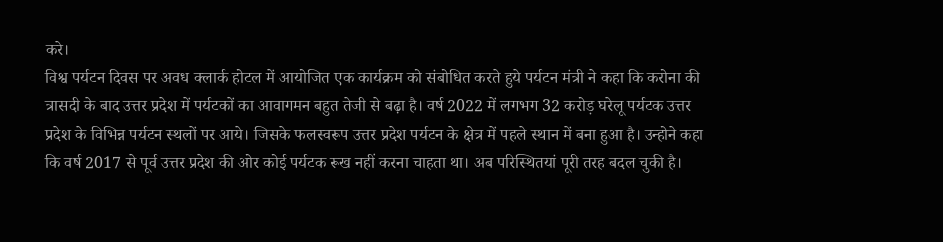करे।
विश्व पर्यटन दिवस पर अवध क्लार्क होटल में आयोजित एक कार्यक्रम को संबोधित करते हुये पर्यटन मंत्री ने कहा कि करोना की त्रासदी के बाद उत्तर प्रदेश में पर्यटकों का आवागमन बहुत तेजी से बढ़ा है। वर्ष 2022 में लगभग 32 करोड़ घरेलू पर्यटक उत्तर प्रदेश के विभिन्न पर्यटन स्थलों पर आये। जिसके फलस्वरूप उत्तर प्रदेश पर्यटन के क्षेत्र में पहले स्थान में बना हुआ है। उन्होने कहा कि वर्ष 2017 से पूर्व उत्तर प्रदेश की ओर कोई पर्यटक रूख नहीं करना चाहता था। अब परिस्थितयां पूरी तरह बदल चुकी है।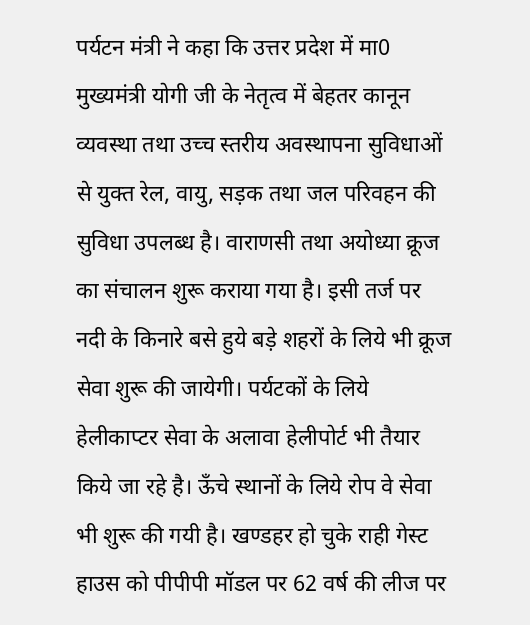पर्यटन मंत्री ने कहा कि उत्तर प्रदेश में मा0 मुख्यमंत्री योगी जी के नेतृत्व में बेहतर कानून व्यवस्था तथा उच्च स्तरीय अवस्थापना सुविधाओं से युक्त रेल, वायु, सड़क तथा जल परिवहन की सुविधा उपलब्ध है। वाराणसी तथा अयोध्या क्रूज का संचालन शुरू कराया गया है। इसी तर्ज पर नदी के किनारे बसे हुये बड़े शहरों के लिये भी क्रूज सेवा शुरू की जायेगी। पर्यटकों के लिये हेलीकाप्टर सेवा के अलावा हेलीपोर्ट भी तैयार किये जा रहे है। ऊँचे स्थानों के लिये रोप वे सेवा भी शुरू की गयी है। खण्डहर हो चुके राही गेस्ट हाउस को पीपीपी मॉडल पर 62 वर्ष की लीज पर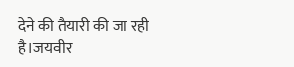देने की तैयारी की जा रही है।जयवीर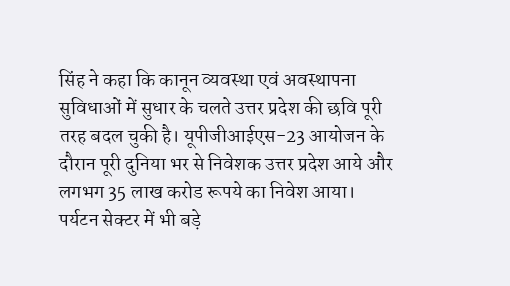सिंह ने कहा कि कानून व्यवस्था एवं अवस्थापना सुविधाओं में सुधार के चलते उत्तर प्रदेश की छवि पूरी तरह बदल चुकी है। यूपीजीआईएस-23 आयोजन के दौरान पूरी दुनिया भर से निवेशक उत्तर प्रदेश आये और लगभग 35 लाख करोड रूपये का निवेश आया। पर्यटन सेक्टर में भी बड़े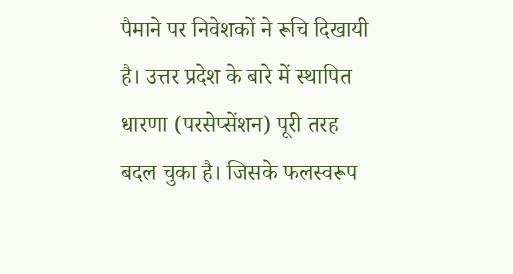पैमाने पर निवेशकों ने रूचि दिखायी है। उत्तर प्रदेश के बारे में स्थापित धारणा (परसेप्सेंशन) पूरी तरह बदल चुका है। जिसके फलस्वरूप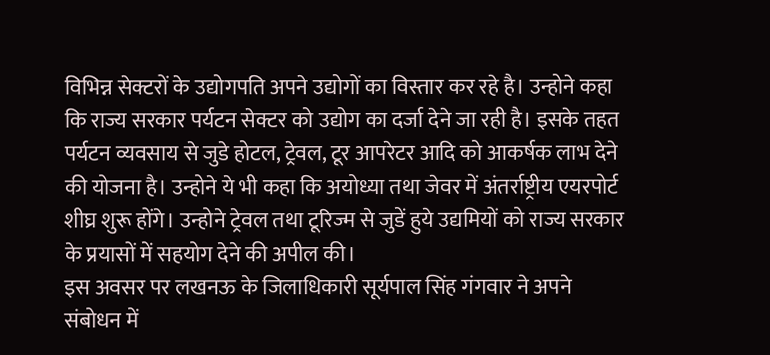विभिन्न सेक्टरों के उद्योगपति अपने उद्योगों का विस्तार कर रहे है। उन्होने कहा कि राज्य सरकार पर्यटन सेक्टर को उद्योग का दर्जा देने जा रही है। इसके तहत पर्यटन व्यवसाय से जुडे होटल, ट्रेवल, टूर आपरेटर आदि को आकर्षक लाभ देने की योजना है। उन्होने ये भी कहा कि अयोध्या तथा जेवर में अंतर्राष्ट्रीय एयरपोर्ट शीघ्र शुरू होंगे। उन्होने ट्रेवल तथा टूरिज्म से जुडें हुये उद्यमियों को राज्य सरकार के प्रयासों में सहयोग देने की अपील की।
इस अवसर पर लखनऊ के जिलाधिकारी सूर्यपाल सिंह गंगवार ने अपने संबोधन में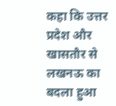कहा कि उत्तर प्रदेश और खासतौर से लखनऊ का बदला हुआ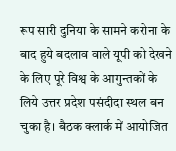रूप सारी दुनिया के सामने करोना के बाद हुये बदलाव वाले यूपी को देखने के लिए पूरे विश्व के आगुन्तकों के लिये उत्तर प्रदेश पसंदीदा स्थल बन चुका है। बैठक क्लार्क में आयोजित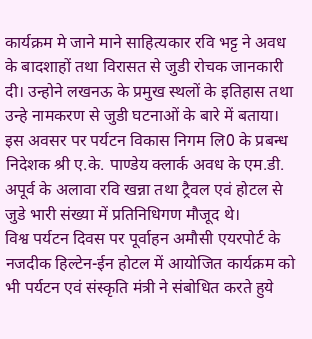कार्यक्रम मे जाने माने साहित्यकार रवि भट्ट ने अवध के बादशाहों तथा विरासत से जुडी रोचक जानकारी दी। उन्होने लखनऊ के प्रमुख स्थलों के इतिहास तथा उन्हे नामकरण से जुडी घटनाओं के बारे में बताया। इस अवसर पर पर्यटन विकास निगम लि0 के प्रबन्ध निदेशक श्री ए.के. पाण्डेय क्लार्क अवध के एम.डी. अपूर्व के अलावा रवि खन्ना तथा ट्रैवल एवं होटल से जुडे भारी संख्या में प्रतिनिधिगण मौजूद थे।
विश्व पर्यटन दिवस पर पूर्वाहन अमौसी एयरपोर्ट के नजदीक हिल्टेन-ईन होटल में आयोजित कार्यक्रम को भी पर्यटन एवं संस्कृति मंत्री ने संबोधित करते हुये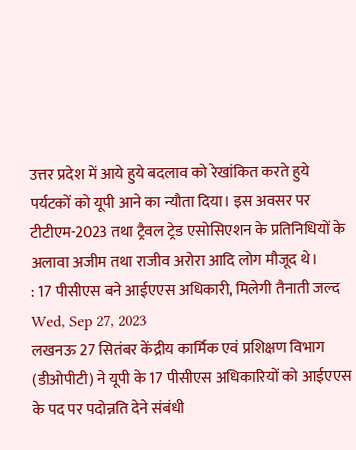उत्तर प्रदेश में आये हुये बदलाव को रेखांकित करते हुये पर्यटकों को यूपी आने का न्यौता दिया। इस अवसर पर टीटीएम-2023 तथा ट्रैवल ट्रेड एसोसिएशन के प्रतिनिधियों के अलावा अजीम तथा राजीव अरोरा आदि लोग मौजूद थे।
: 17 पीसीएस बने आईएएस अधिकारी, मिलेगी तैनाती जल्द
Wed, Sep 27, 2023
लखनऊ 27 सितंबर केंद्रीय कार्मिक एवं प्रशिक्षण विभाग (डीओपीटी) ने यूपी के 17 पीसीएस अधिकारियों को आईएएस के पद पर पदोन्नति देने संबंधी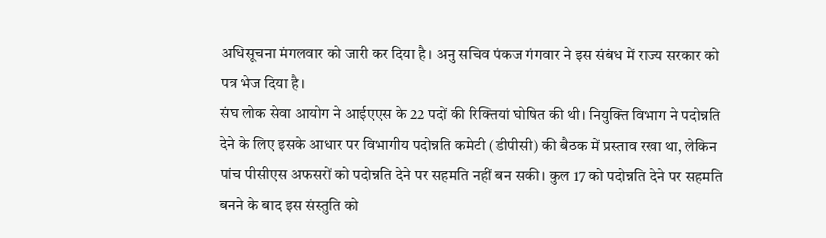अधिसूचना मंगलवार को जारी कर दिया है। अनु सचिव पंकज गंगवार ने इस संबंध में राज्य सरकार को पत्र भेज दिया है।
संघ लोक सेवा आयोग ने आईएएस के 22 पदों की रिक्तियां घोषित की थी। नियुक्ति विभाग ने पदोन्नति देने के लिए इसके आधार पर विभागीय पदोन्नति कमेटी (डीपीसी) की बैठक में प्रस्ताव रखा था, लेकिन पांच पीसीएस अफसरों को पदोन्नति देने पर सहमति नहीं बन सकी। कुल 17 को पदोन्नति देने पर सहमति बनने के बाद इस संस्तुति को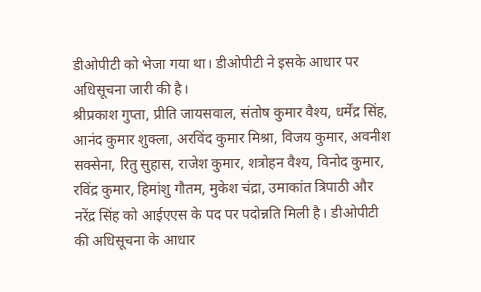डीओपीटी को भेजा गया था। डीओपीटी ने इसके आधार पर अधिसूचना जारी की है।
श्रीप्रकाश गुप्ता, प्रीति जायसवाल, संतोष कुमार वैश्य, धर्मेंद्र सिंह, आनंद कुमार शुक्ला, अरविंद कुमार मिश्रा, विजय कुमार, अवनीश सक्सेना, रितु सुहास, राजेश कुमार, शत्रोहन वैश्य, विनोद कुमार, रविंद्र कुमार, हिमांशु गौतम, मुकेश चंद्रा, उमाकांत त्रिपाठी और नरेंद्र सिंह को आईएएस के पद पर पदोन्नति मिली है। डीओपीटी की अधिसूचना के आधार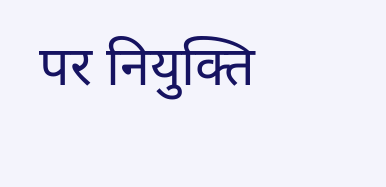पर नियुक्ति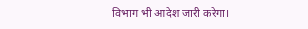विभाग भी आदेश जारी करेगा।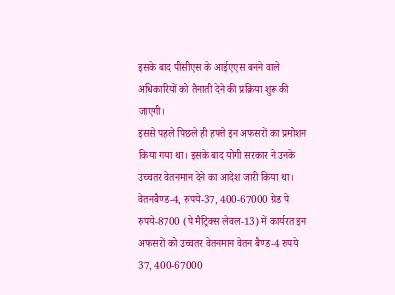इसके बाद पीसीएस के आईएएस बनने वाले अधिकारियों को तैनाती देने की प्रक्रिया शुरू की जाएगी।
इससे पहले पिछले ही हफ्ते इन अफसरों का प्रमोशन किया गया था। इसके बाद योगी सरकार ने उनके उच्चतर वेतनमान देने का आदेश जारी किया था। वेतनबैण्ड-4, रुपये-37, 400-67000 ग्रेड पे रुपये-8700 (पे मैट्रिक्स लेवल-13) में कार्यरत इन अफसरों को उच्चतर वेतनमान वेतन बैण्ड-4 रुपये 37, 400-67000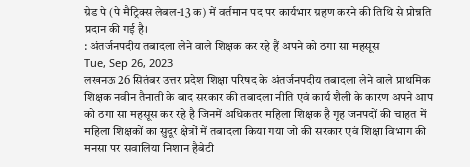ग्रेड पे (पे मैट्रिक्स लेबल-13 क) में वर्तमान पद पर कार्यभार ग्रहण करने की तिथि से प्रोन्नति प्रदान की गई है।
: अंतर्जनपदीय तबादला लेने वाले शिक्षक कर रहे हैं अपने को ठगा सा महसूस
Tue, Sep 26, 2023
लखनऊ 26 सितंबर उत्तर प्रदेश शिक्षा परिषद के अंतर्जनपदीय तबादला लेने वाले प्राथमिक शिक्षक नवीन तैनाती के बाद सरकार की तबादला नीति एवं कार्य शैली के कारण अपने आप को ठगा सा महसूस कर रहे है जिनमें अधिकतर महिला शिक्षक है गृह जनपदों की चाहत में महिला शिक्षकों का सुदूर क्षेत्रों में तबादला किया गया जो की सरकार एवं शिक्षा विभाग की मनसा पर सवालिया निशान हैबेटी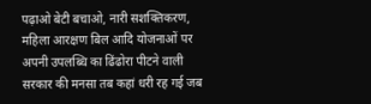पढ़ाओ बेटी बचाओ, नारी सशक्तिकरण, महिला आरक्षण बिल आदि योजनाओं पर अपनी उपलब्धि का ढिंढोरा पीटने वाली सरकार की मनसा तब कहां धरी रह गई जब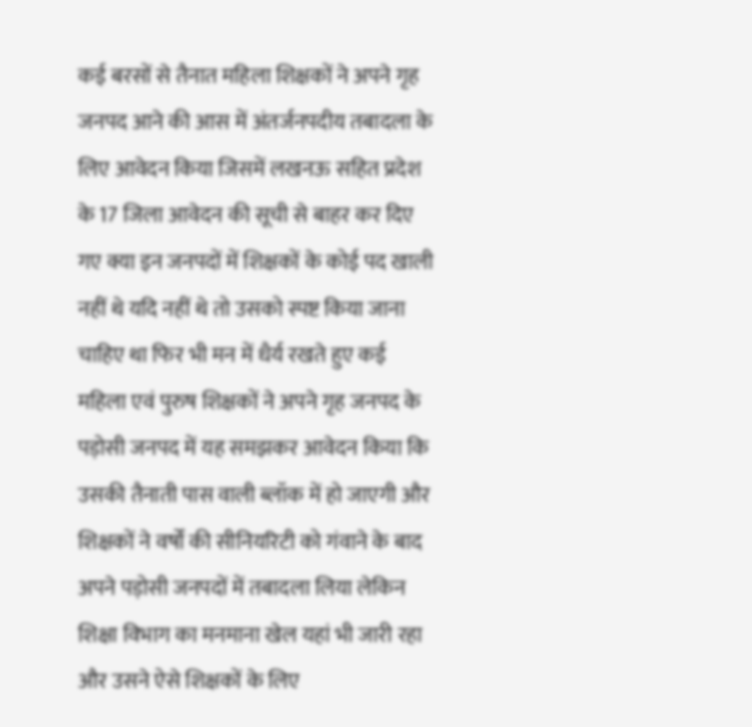कई बरसों से तैनात महिला शिक्षकों ने अपने गृह जनपद आने की आस में अंतर्जनपदीय तबादला के लिए आवेदन किया जिसमें लखनऊ सहित प्रदेश के 17 जिला आवेदन की सूची से बाहर कर दिए गए क्या इन जनपदों में शिक्षकों के कोई पद खाली नहीं थे यदि नहीं थे तो उसको स्पष्ट किया जाना चाहिए था फिर भी मन में धैर्य रखते हुए कई महिला एवं पुरुष शिक्षकों ने अपने गृह जनपद के पड़ोसी जनपद में यह समझकर आवेदन किया कि उसकी तैनाती पास वाली ब्लॉक में हो जाएगी और शिक्षकों ने वर्षों की सीनियरिटी को गंवाने के बाद अपने पड़ोसी जनपदों में तबादला लिया लेकिन शिक्षा विभाग का मनमाना खेल यहां भी जारी रहा और उसने ऐसे शिक्षकों के लिए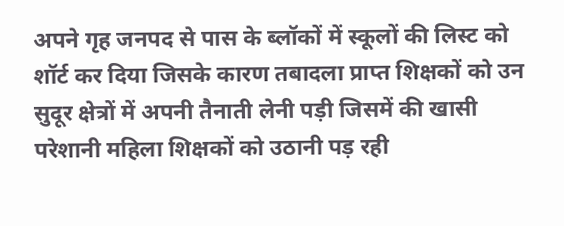अपने गृह जनपद से पास के ब्लॉकों में स्कूलों की लिस्ट को शॉर्ट कर दिया जिसके कारण तबादला प्राप्त शिक्षकों को उन सुदूर क्षेत्रों में अपनी तैनाती लेनी पड़ी जिसमें की खासी परेशानी महिला शिक्षकों को उठानी पड़ रही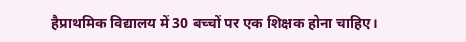हैप्राथमिक विद्यालय में 30 बच्चों पर एक शिक्षक होना चाहिए।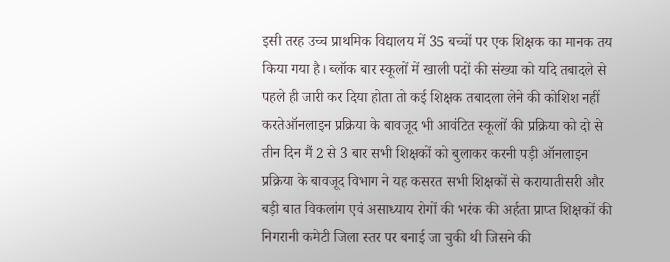इसी तरह उच्च प्राथमिक विद्यालय में 35 बच्चों पर एक शिक्षक का मानक तय किया गया है। ब्लॉक बार स्कूलों में खाली पदों की संख्या को यदि तबादले से पहले ही जारी कर दिया होता तो कई शिक्षक तबादला लेने की कोशिश नहीं करतेऑनलाइन प्रक्रिया के बावजूद भी आवंटित स्कूलों की प्रक्रिया को दो से तीन दिन मैं 2 से 3 बार सभी शिक्षकों को बुलाकर करनी पड़ी ऑनलाइन प्रक्रिया के बावजूद विभाग ने यह कसरत सभी शिक्षकों से करायातीसरी और बड़ी बात विकलांग एवं असाध्याय रोगों की भरंक की अर्हता प्राप्त शिक्षकों की निगरानी कमेटी जिला स्तर पर बनाई जा चुकी थी जिसने की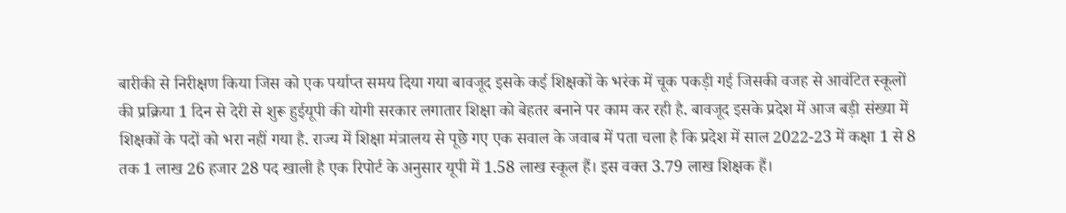बारीकी से निरीक्षण किया जिस को एक पर्याप्त समय दिया गया बावजूद इसके कई शिक्षकों के भरंक में चूक पकड़ी गई जिसकी वजह से आवंटित स्कूलों की प्रक्रिया 1 दिन से देरी से शुरू हुईयूपी की योगी सरकार लगातार शिक्षा को बेहतर बनाने पर काम कर रही है. बावजूद इसके प्रदेश में आज बड़ी संख्या में शिक्षकों के पदों को भरा नहीं गया है. राज्य में शिक्षा मंत्रालय से पूछे गए एक सवाल के जवाब में पता चला है कि प्रदेश में साल 2022-23 में कक्षा 1 से 8 तक 1 लाख 26 हजार 28 पद खाली है एक रिपोर्ट के अनुसार यूपी में 1.58 लाख स्कूल हैं। इस वक्त 3.79 लाख शिक्षक हैं।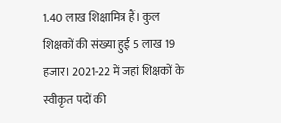1.40 लाख शिक्षामित्र हैं। कुल शिक्षकों की संख्या हुई 5 लाख 19 हजार। 2021-22 में जहां शिक्षकों के स्वीकृत पदों की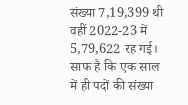संख्या 7,19,399 थी वहीं 2022-23 में 5,79,622 रह गई। साफ है कि एक साल में ही पदों की संख्या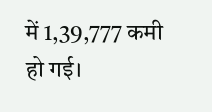में 1,39,777 कमी हो गई।